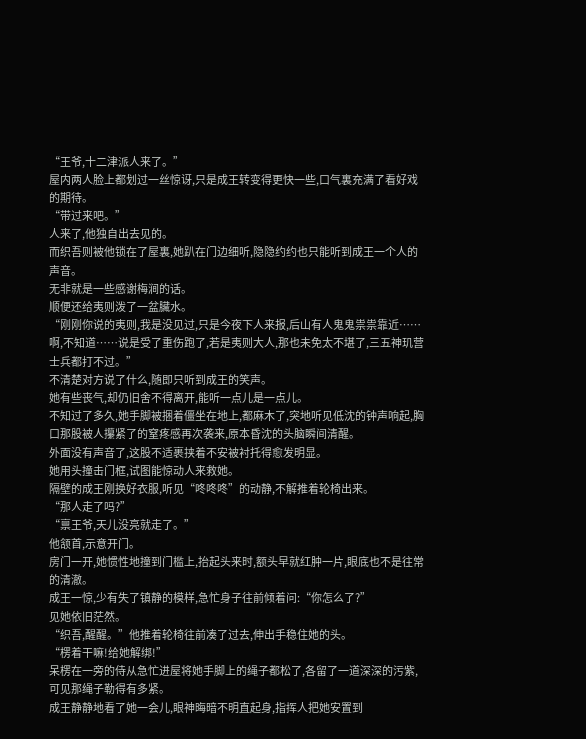“王爷,十二津派人来了。”
屋内两人脸上都划过一丝惊讶,只是成王转变得更快一些,口气裏充满了看好戏的期待。
“带过来吧。”
人来了,他独自出去见的。
而织吾则被他锁在了屋裏,她趴在门边细听,隐隐约约也只能听到成王一个人的声音。
无非就是一些感谢梅涧的话。
顺便还给夷则泼了一盆臟水。
“刚刚你说的夷则,我是没见过,只是今夜下人来报,后山有人鬼鬼祟祟靠近……啊,不知道……说是受了重伤跑了,若是夷则大人,那也未免太不堪了,三五神玑营士兵都打不过。”
不清楚对方说了什么,随即只听到成王的笑声。
她有些丧气,却仍旧舍不得离开,能听一点儿是一点儿。
不知过了多久,她手脚被捆着僵坐在地上,都麻木了,突地听见低沈的钟声响起,胸口那股被人攥紧了的窒疼感再次袭来,原本昏沈的头脑瞬间清醒。
外面没有声音了,这股不适裹挟着不安被衬托得愈发明显。
她用头撞击门框,试图能惊动人来救她。
隔壁的成王刚换好衣服,听见“咚咚咚”的动静,不解推着轮椅出来。
“那人走了吗?”
“禀王爷,天儿没亮就走了。”
他颔首,示意开门。
房门一开,她惯性地撞到门槛上,抬起头来时,额头早就红肿一片,眼底也不是往常的清澈。
成王一惊,少有失了镇静的模样,急忙身子往前倾着问:“你怎么了?”
见她依旧茫然。
“织吾,醒醒。”他推着轮椅往前凑了过去,伸出手稳住她的头。
“楞着干嘛!给她解绑!”
呆楞在一旁的侍从急忙进屋将她手脚上的绳子都松了,各留了一道深深的污紫,可见那绳子勒得有多紧。
成王静静地看了她一会儿,眼神晦暗不明直起身,指挥人把她安置到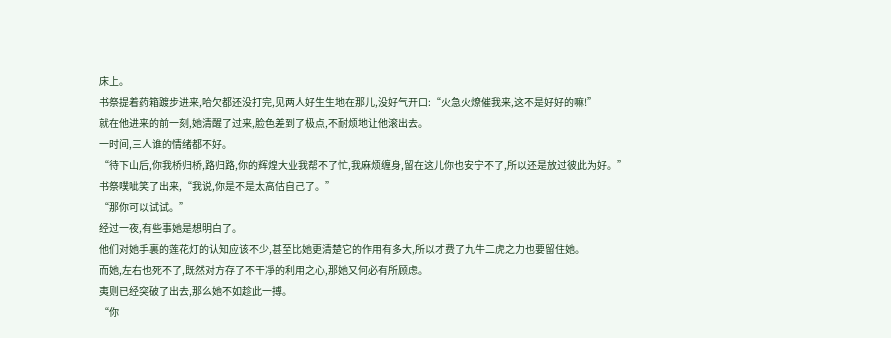床上。
书祭提着药箱踱步进来,哈欠都还没打完,见两人好生生地在那儿,没好气开口:“火急火燎催我来,这不是好好的嘛!”
就在他进来的前一刻,她清醒了过来,脸色差到了极点,不耐烦地让他滚出去。
一时间,三人谁的情绪都不好。
“待下山后,你我桥归桥,路归路,你的辉煌大业我帮不了忙,我麻烦缠身,留在这儿你也安宁不了,所以还是放过彼此为好。”
书祭噗呲笑了出来,“我说,你是不是太高估自己了。”
“那你可以试试。”
经过一夜,有些事她是想明白了。
他们对她手裏的莲花灯的认知应该不少,甚至比她更清楚它的作用有多大,所以才费了九牛二虎之力也要留住她。
而她,左右也死不了,既然对方存了不干凈的利用之心,那她又何必有所顾虑。
夷则已经突破了出去,那么她不如趁此一搏。
“你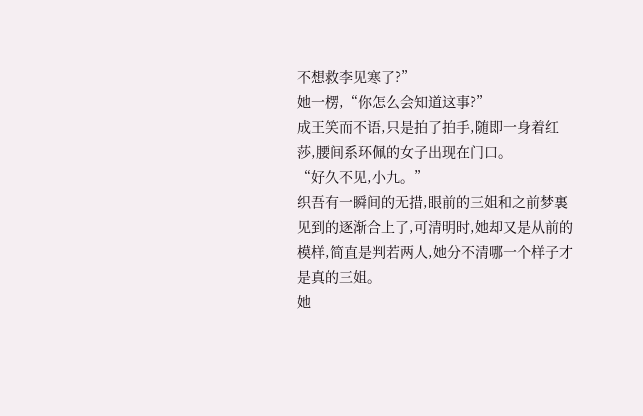不想救李见寒了?”
她一楞,“你怎么会知道这事?”
成王笑而不语,只是拍了拍手,随即一身着红莎,腰间系环佩的女子出现在门口。
“好久不见,小九。”
织吾有一瞬间的无措,眼前的三姐和之前梦裏见到的逐渐合上了,可清明时,她却又是从前的模样,简直是判若两人,她分不清哪一个样子才是真的三姐。
她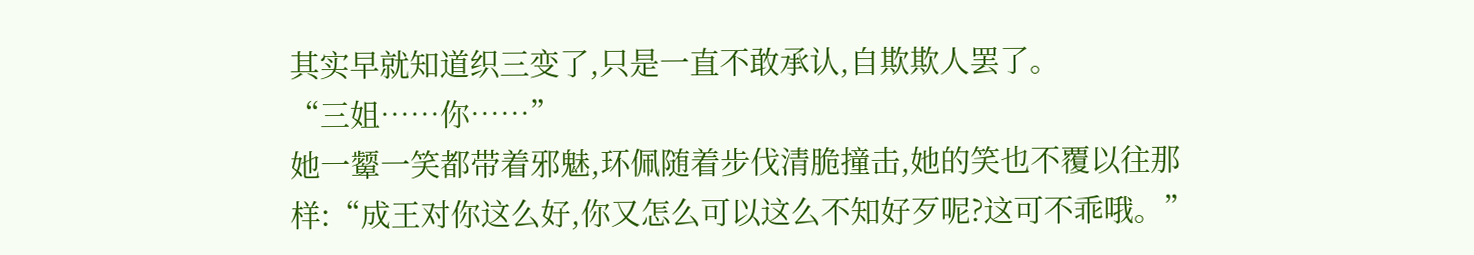其实早就知道织三变了,只是一直不敢承认,自欺欺人罢了。
“三姐……你……”
她一颦一笑都带着邪魅,环佩随着步伐清脆撞击,她的笑也不覆以往那样:“成王对你这么好,你又怎么可以这么不知好歹呢?这可不乖哦。”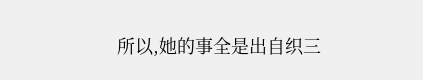所以,她的事全是出自织三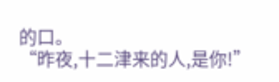的口。
“昨夜,十二津来的人,是你!”